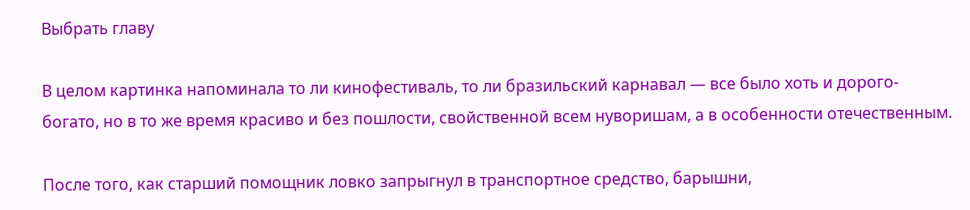Выбрать главу

В целом картинка напоминала то ли кинофестиваль, то ли бразильский карнавал — все было хоть и дорого-богато, но в то же время красиво и без пошлости, свойственной всем нуворишам, а в особенности отечественным.

После того, как старший помощник ловко запрыгнул в транспортное средство, барышни,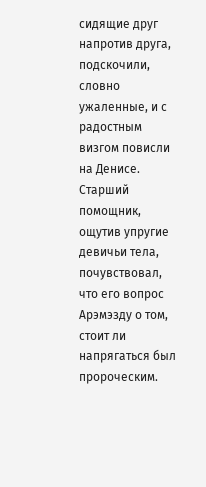сидящие друг напротив друга, подскочили, словно ужаленные, и с радостным визгом повисли на Денисе. Старший помощник, ощутив упругие девичьи тела, почувствовал, что его вопрос Арэмэзду о том, стоит ли напрягаться был пророческим.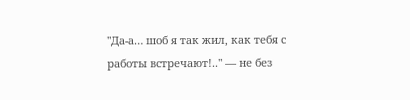"Да-а… шоб я так жил, как тебя с работы встречают!.." — не без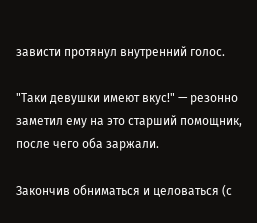зависти протянул внутренний голос.

"Таки девушки имеют вкус!" — резонно заметил ему на это старший помощник, после чего оба заржали.

Закончив обниматься и целоваться (с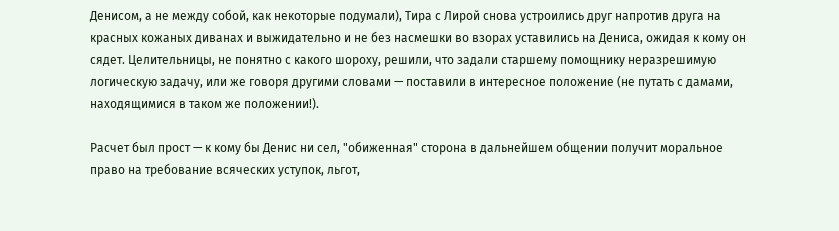Денисом, а не между собой, как некоторые подумали), Тира с Лирой снова устроились друг напротив друга на красных кожаных диванах и выжидательно и не без насмешки во взорах уставились на Дениса, ожидая к кому он сядет. Целительницы, не понятно с какого шороху, решили, что задали старшему помощнику неразрешимую логическую задачу, или же говоря другими словами — поставили в интересное положение (не путать с дамами, находящимися в таком же положении!).

Расчет был прост — к кому бы Денис ни сел, "обиженная" сторона в дальнейшем общении получит моральное право на требование всяческих уступок, льгот,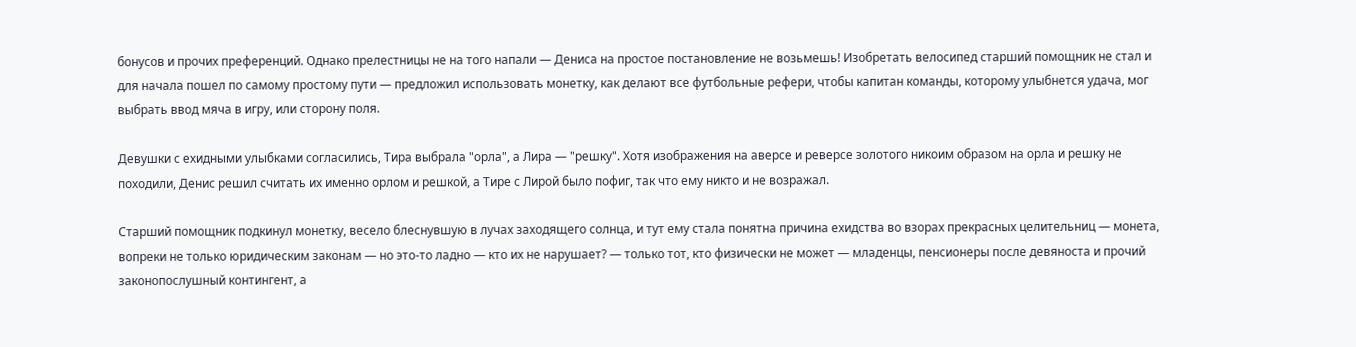бонусов и прочих преференций. Однако прелестницы не на того напали — Дениса на простое постановление не возьмешь! Изобретать велосипед старший помощник не стал и для начала пошел по самому простому пути — предложил использовать монетку, как делают все футбольные рефери, чтобы капитан команды, которому улыбнется удача, мог выбрать ввод мяча в игру, или сторону поля.

Девушки с ехидными улыбками согласились, Тира выбрала "орла", а Лира — "решку". Хотя изображения на аверсе и реверсе золотого никоим образом на орла и решку не походили, Денис решил считать их именно орлом и решкой, а Тире с Лирой было пофиг, так что ему никто и не возражал.

Старший помощник подкинул монетку, весело блеснувшую в лучах заходящего солнца, и тут ему стала понятна причина ехидства во взорах прекрасных целительниц — монета, вопреки не только юридическим законам — но это-то ладно — кто их не нарушает? — только тот, кто физически не может — младенцы, пенсионеры после девяноста и прочий законопослушный контингент, а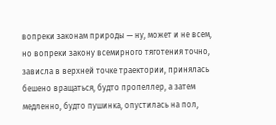вопреки законам природы — ну, может и не всем, но вопреки закону всемирного тяготения точно, зависла в верхней точке траектории, принялась бешено вращаться, будто пропеллер, а затем медленно, будто пушинка, опустилась на пол,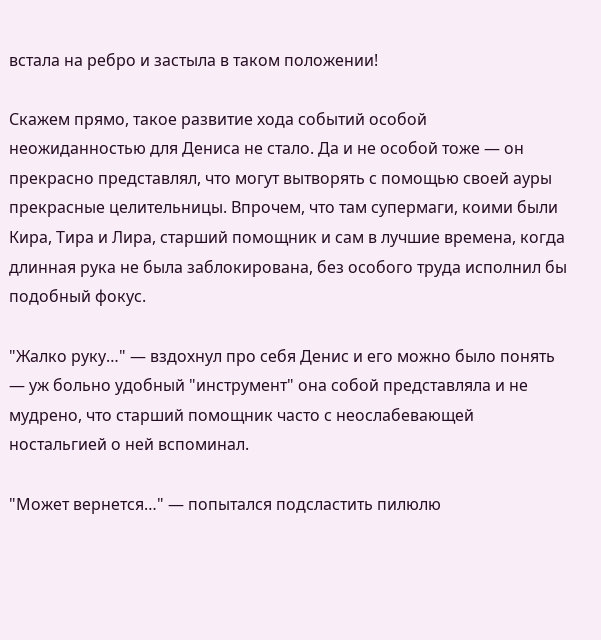встала на ребро и застыла в таком положении!

Скажем прямо, такое развитие хода событий особой неожиданностью для Дениса не стало. Да и не особой тоже — он прекрасно представлял, что могут вытворять с помощью своей ауры прекрасные целительницы. Впрочем, что там супермаги, коими были Кира, Тира и Лира, старший помощник и сам в лучшие времена, когда длинная рука не была заблокирована, без особого труда исполнил бы подобный фокус.

"Жалко руку…" — вздохнул про себя Денис и его можно было понять — уж больно удобный "инструмент" она собой представляла и не мудрено, что старший помощник часто с неослабевающей ностальгией о ней вспоминал.

"Может вернется…" — попытался подсластить пилюлю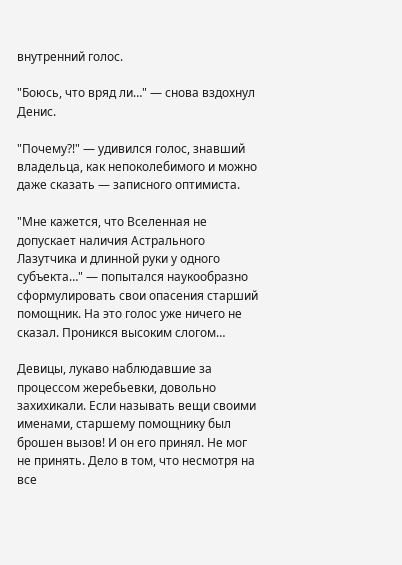внутренний голос.

"Боюсь, что вряд ли…" — снова вздохнул Денис.

"Почему?!" — удивился голос, знавший владельца, как непоколебимого и можно даже сказать — записного оптимиста.

"Мне кажется, что Вселенная не допускает наличия Астрального Лазутчика и длинной руки у одного субъекта…" — попытался наукообразно сформулировать свои опасения старший помощник. На это голос уже ничего не сказал. Проникся высоким слогом…

Девицы, лукаво наблюдавшие за процессом жеребьевки, довольно захихикали. Если называть вещи своими именами, старшему помощнику был брошен вызов! И он его принял. Не мог не принять. Дело в том, что несмотря на все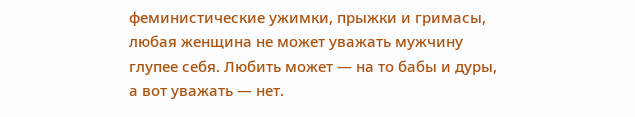феминистические ужимки, прыжки и гримасы, любая женщина не может уважать мужчину глупее себя. Любить может — на то бабы и дуры, а вот уважать — нет.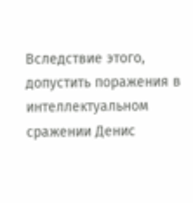Вследствие этого, допустить поражения в интеллектуальном сражении Денис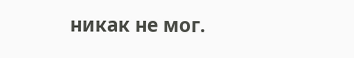никак не мог.